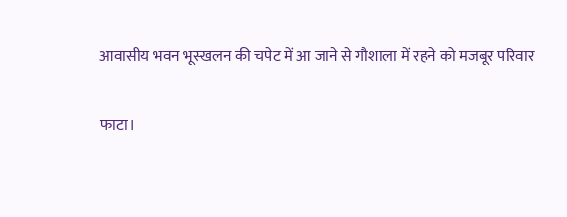आवासीय भवन भूस्खलन की चपेट में आ जाने से गौशाला में रहने को मजबूर परिवार

फाटा।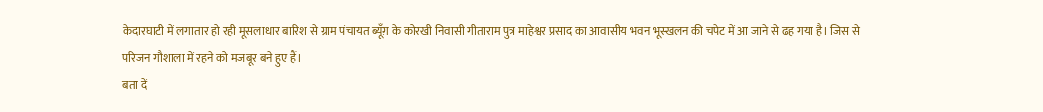केदारघाटी में लगातार हो रही मूसलाधार बारिश से ग्राम पंचायत ब्यूँग़ के कोरखी निवासी गीताराम पुत्र माहेश्वर प्रसाद का आवासीय भवन भूस्खलन की चपेट में आ जाने से ढह गया है। जिस से परिजन गौशाला में रहने को मजबूर बने हुए हैं।
बता दें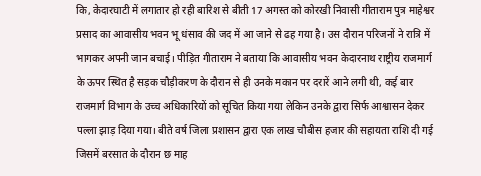कि, केदारघाटी में लगातार हो रही बारिश से बीती 17 अगस्त को कोरखी निवासी गीताराम पुत्र माहेश्वर प्रसाद का आवासीय भवन भू धंसाव की जद में आ जाने से ढह गया है। उस दौरान परिजनों ने रात्रि में भागकर अपनी जान बचाई। पीड़ित गीताराम ने बताया कि आवासीय भवन केदारनाथ राष्ट्रीय राजमार्ग के ऊपर स्थित है सड़क चौड़ीकरण के दौरान से ही उनके मकान पर दरारें आने लगी थी, कई बार राजमार्ग विभाग के उच्च अधिकारियों को सूचित किया गया लेकिन उनके द्वारा सिर्फ आश्वासन देकर पल्ला झाड़ दिया गया। बीते वर्ष जिला प्रशासन द्वारा एक लाख चौबीस हजार की सहायता राशि दी गई जिसमें बरसात के दौरान छ माह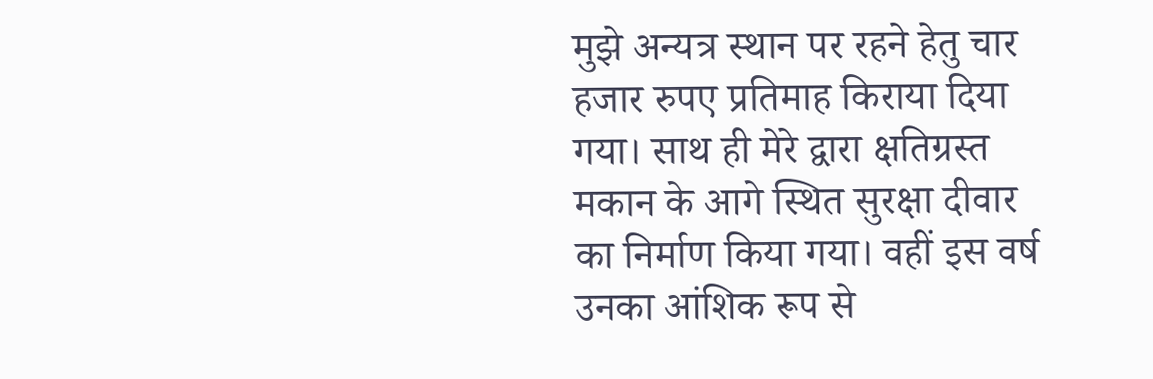मुझे अन्यत्र स्थान पर रहने हेतु चार हजार रुपए प्रतिमाह किराया दिया गया। साथ ही मेरे द्वारा क्षतिग्रस्त मकान के आगे स्थित सुरक्षा दीवार का निर्माण किया गया। वहीं इस वर्ष उनका आंशिक रूप से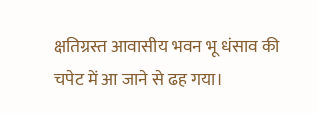क्षतिग्रस्त आवासीय भवन भू धंसाव की चपेट में आ जाने से ढह गया।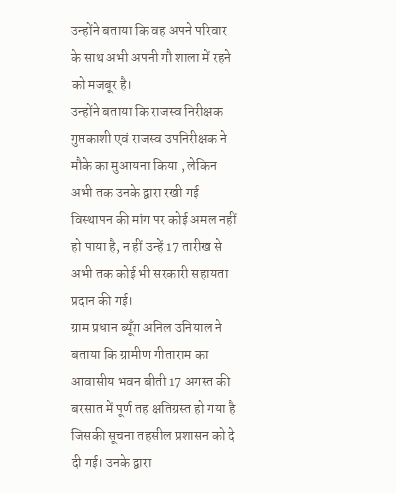उन्होंने बताया कि वह अपने परिवार के साथ अभी अपनी गौ शाला में रहने को मजबूर है।
उन्होंने बताया कि राजस्व निरीक्षक गुप्तकाशी एवं राजस्व उपनिरीक्षक ने मौके का मुआयना किया , लेकिन अभी तक उनके द्वारा रखी गई विस्थापन की मांग पर कोई अमल नहीं हो पाया है, न हीं उन्हें 17 तारीख से अभी तक कोई भी सरकारी सहायता प्रदान की गई।
ग्राम प्रधान ब्यूँग़ अनिल उनियाल ने बताया कि ग्रामीण गीताराम का आवासीय भवन बीती 17 अगस्त की बरसात में पूर्ण तह क्षतिग्रस्त हो गया है जिसकी सूचना तहसील प्रशासन को दे दी गई। उनके द्वारा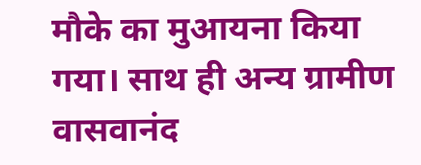मौके का मुआयना किया गया। साथ ही अन्य ग्रामीण वासवानंद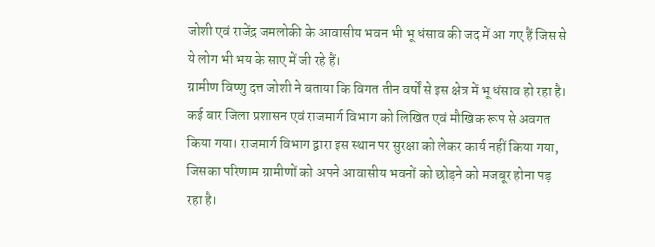जोशी एवं राजेंद्र जमलोकी के आवासीय भवन भी भू धंसाव की जद में आ गए हैं जिस से ये लोग भी भय के साए में जी रहे हैं।
ग्रामीण विष्णु दत्त जोशी ने बताया कि विगत तीन वर्षों से इस क्षेत्र में भू धंसाव हो रहा है। कई बार जिला प्रशासन एवं राजमार्ग विभाग को लिखित एवं मौखिक रूप से अवगत किया गया। राजमार्ग विभाग द्वारा इस स्थान पर सुरक्षा को लेकर कार्य नहीं किया गया, जिसका परिणाम ग्रामीणों को अपने आवासीय भवनों को छोड़ने को मजबूर होना पड़ रहा है।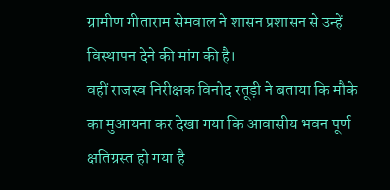ग्रामीण गीताराम सेमवाल ने शासन प्रशासन से उन्हें विस्थापन देने की मांग की है।
वहीं राजस्व निरीक्षक विनोद रतूड़ी ने बताया कि मौके का मुआयना कर देखा गया कि आवासीय भवन पूर्ण क्षतिग्रस्त हो गया है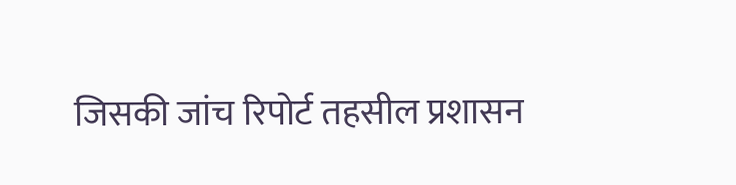जिसकी जांच रिपोर्ट तहसील प्रशासन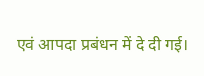एवं आपदा प्रबंधन में दे दी गई।